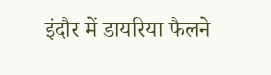इंदौर में डायरिया फैलने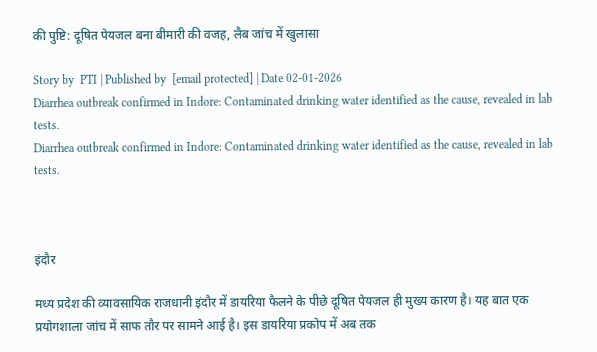की पुष्टि: दूषित पेयजल बना बीमारी की वजह, लैब जांच में खुलासा

Story by  PTI | Published by  [email protected] | Date 02-01-2026
Diarrhea outbreak confirmed in Indore: Contaminated drinking water identified as the cause, revealed in lab tests.
Diarrhea outbreak confirmed in Indore: Contaminated drinking water identified as the cause, revealed in lab tests.



इंदौर

मध्य प्रदेश की व्यावसायिक राजधानी इंदौर में डायरिया फैलने के पीछे दूषित पेयजल ही मुख्य कारण है। यह बात एक प्रयोगशाला जांच में साफ तौर पर सामने आई है। इस डायरिया प्रकोप में अब तक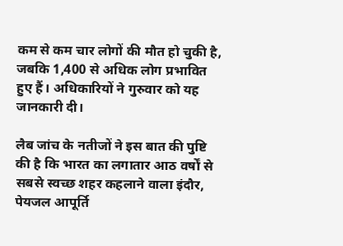कम से कम चार लोगों की मौत हो चुकी है, जबकि 1,400 से अधिक लोग प्रभावित हुए हैं। अधिकारियों ने गुरुवार को यह जानकारी दी।

लैब जांच के नतीजों ने इस बात की पुष्टि की है कि भारत का लगातार आठ वर्षों से सबसे स्वच्छ शहर कहलाने वाला इंदौर, पेयजल आपूर्ति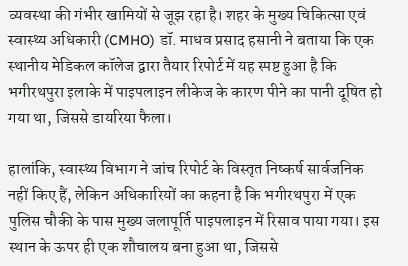व्यवस्था की गंभीर खामियों से जूझ रहा है। शहर के मुख्य चिकित्सा एवं स्वास्थ्य अधिकारी (CMHO) डॉ. माधव प्रसाद हसानी ने बताया कि एक स्थानीय मेडिकल कॉलेज द्वारा तैयार रिपोर्ट में यह स्पष्ट हुआ है कि भगीरथपुरा इलाके में पाइपलाइन लीकेज के कारण पीने का पानी दूषित हो गया था, जिससे डायरिया फैला।

हालांकि, स्वास्थ्य विभाग ने जांच रिपोर्ट के विस्तृत निष्कर्ष सार्वजनिक नहीं किए हैं, लेकिन अधिकारियों का कहना है कि भगीरथपुरा में एक पुलिस चौकी के पास मुख्य जलापूर्ति पाइपलाइन में रिसाव पाया गया। इस स्थान के ऊपर ही एक शौचालय बना हुआ था, जिससे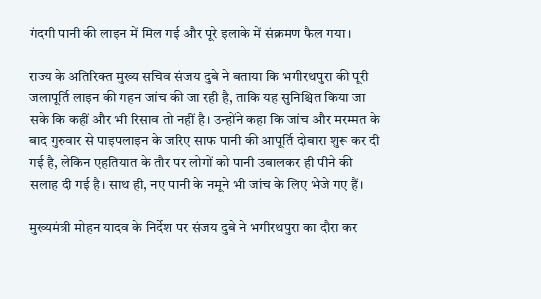गंदगी पानी की लाइन में मिल गई और पूरे इलाके में संक्रमण फैल गया।

राज्य के अतिरिक्त मुख्य सचिव संजय दुबे ने बताया कि भगीरथपुरा की पूरी जलापूर्ति लाइन की गहन जांच की जा रही है, ताकि यह सुनिश्चित किया जा सके कि कहीं और भी रिसाव तो नहीं है। उन्होंने कहा कि जांच और मरम्मत के बाद गुरुवार से पाइपलाइन के जरिए साफ पानी की आपूर्ति दोबारा शुरू कर दी गई है, लेकिन एहतियात के तौर पर लोगों को पानी उबालकर ही पीने की सलाह दी गई है। साथ ही, नए पानी के नमूने भी जांच के लिए भेजे गए हैं।

मुख्यमंत्री मोहन यादव के निर्देश पर संजय दुबे ने भगीरथपुरा का दौरा कर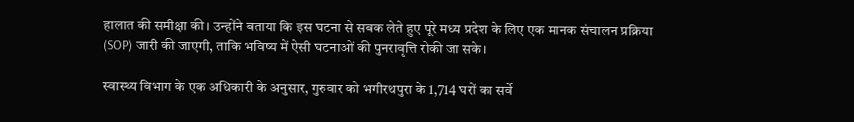हालात की समीक्षा की। उन्होंने बताया कि इस घटना से सबक लेते हुए पूरे मध्य प्रदेश के लिए एक मानक संचालन प्रक्रिया (SOP) जारी की जाएगी, ताकि भविष्य में ऐसी घटनाओं की पुनरावृत्ति रोकी जा सके।

स्वास्थ्य विभाग के एक अधिकारी के अनुसार, गुरुवार को भगीरथपुरा के 1,714 घरों का सर्वे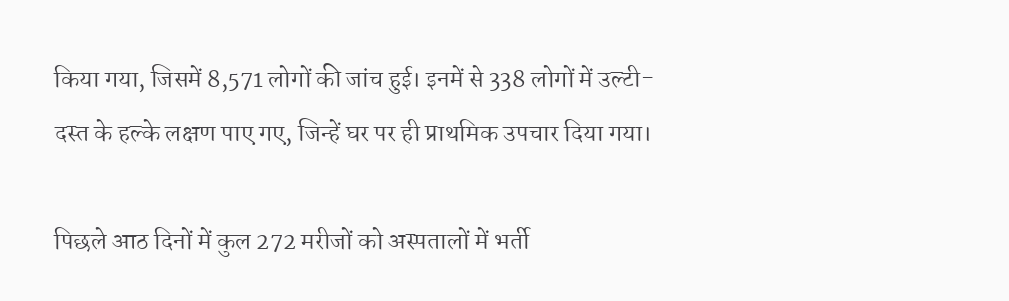किया गया, जिसमें 8,571 लोगों की जांच हुई। इनमें से 338 लोगों में उल्टी-दस्त के हल्के लक्षण पाए गए, जिन्हें घर पर ही प्राथमिक उपचार दिया गया।

पिछले आठ दिनों में कुल 272 मरीजों को अस्पतालों में भर्ती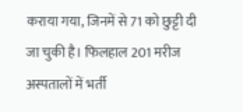कराया गया, जिनमें से 71 को छुट्टी दी जा चुकी है। फिलहाल 201 मरीज अस्पतालों में भर्ती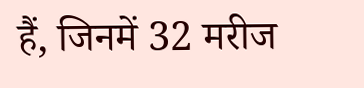हैं, जिनमें 32 मरीज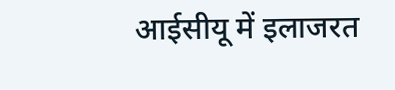आईसीयू में इलाजरत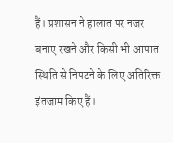हैं। प्रशासन ने हालात पर नजर बनाए रखने और किसी भी आपात स्थिति से निपटने के लिए अतिरिक्त इंतजाम किए हैं।